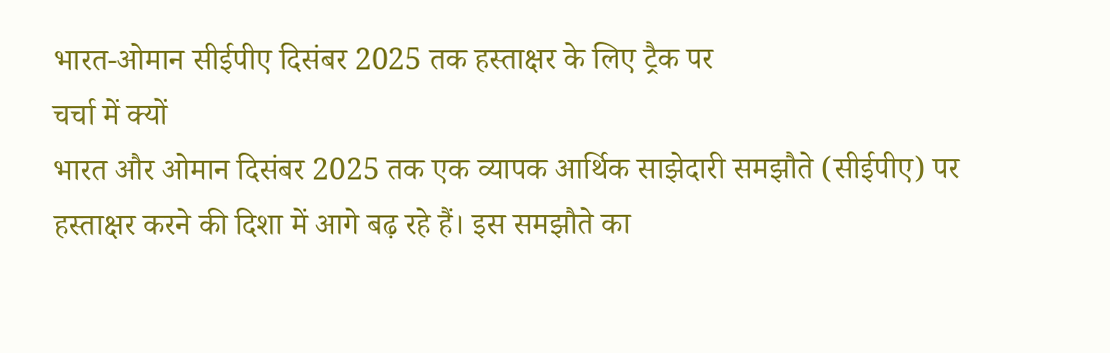भारत-ओमान सीईपीए दिसंबर 2025 तक हस्ताक्षर के लिए ट्रैक पर
चर्चा में क्यों
भारत और ओमान दिसंबर 2025 तक एक व्यापक आर्थिक साझेदारी समझौते (सीईपीए) पर हस्ताक्षर करने की दिशा में आगे बढ़ रहे हैं। इस समझौते का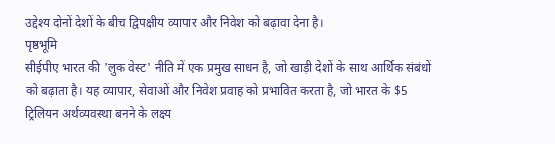उद्देश्य दोनों देशों के बीच द्विपक्षीय व्यापार और निवेश को बढ़ावा देना है।
पृष्ठभूमि
सीईपीए भारत की 'लुक वेस्ट' नीति में एक प्रमुख साधन है, जो खाड़ी देशों के साथ आर्थिक संबंधों को बढ़ाता है। यह व्यापार, सेवाओं और निवेश प्रवाह को प्रभावित करता है, जो भारत के $5 ट्रिलियन अर्थव्यवस्था बनने के लक्ष्य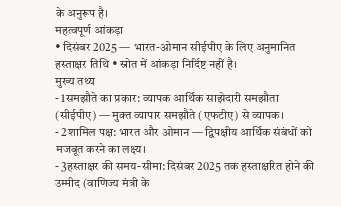के अनुरूप है।
महत्वपूर्ण आंकड़ा
• दिसंबर 2025 — भारत-ओमान सीईपीए के लिए अनुमानित हस्ताक्षर तिथि • स्रोत में आंकड़ा निर्दिष्ट नहीं है।
मुख्य तथ्य
- 1समझौते का प्रकार: व्यापक आर्थिक साझेदारी समझौता (सीईपीए) — मुक्त व्यापार समझौते (एफटीए) से व्यापक।
- 2शामिल पक्ष: भारत और ओमान — द्विपक्षीय आर्थिक संबंधों को मजबूत करने का लक्ष्य।
- 3हस्ताक्षर की समय-सीमा: दिसंबर 2025 तक हस्ताक्षरित होने की उम्मीद (वाणिज्य मंत्री के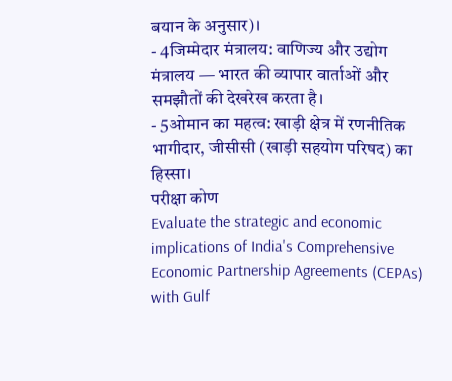बयान के अनुसार)।
- 4जिम्मेदार मंत्रालय: वाणिज्य और उद्योग मंत्रालय — भारत की व्यापार वार्ताओं और समझौतों की देखरेख करता है।
- 5ओमान का महत्व: खाड़ी क्षेत्र में रणनीतिक भागीदार, जीसीसी (खाड़ी सहयोग परिषद) का हिस्सा।
परीक्षा कोण
Evaluate the strategic and economic implications of India's Comprehensive Economic Partnership Agreements (CEPAs) with Gulf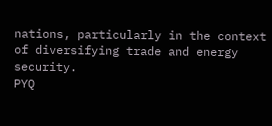nations, particularly in the context of diversifying trade and energy security.
PYQ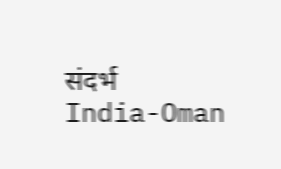संदर्भ
India-Oman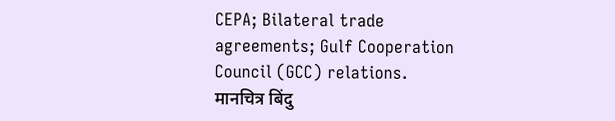CEPA; Bilateral trade agreements; Gulf Cooperation Council (GCC) relations.
मानचित्र बिंदु